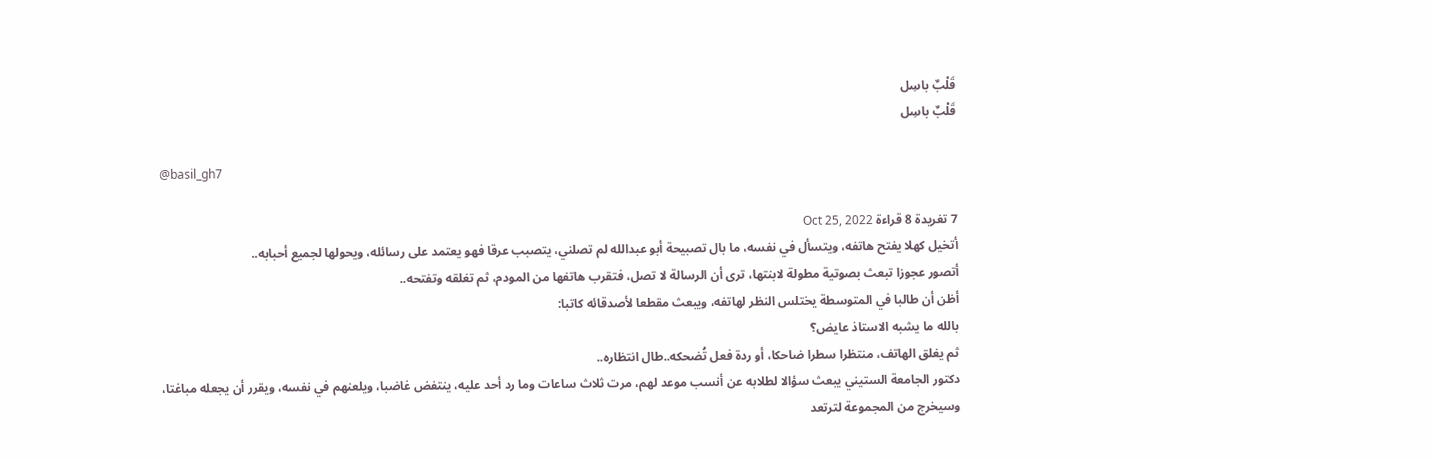قَلْبٌ باسِل
قَلْبٌ باسِل

@basil_gh7

7 تغريدة 8 قراءة Oct 25, 2022
أتخيل كهلا يفتح هاتفه، ويتسأل في نفسه، ما بال تصبيحة أبو عبدالله لم تصلني، يتصبب عرقا فهو يعتمد على رسائله، ويحولها لجميع أحبابه..
أتصور عجوزا تبعث بصوتية مطولة لابنتها، ترى أن الرسالة لا تصل، فتقرب هاتفها من المودم، ثم تغلقه وتفتحه..
أظن أن طالبا في المتوسطة يختلس النظر لهاتفه، ويبعث مقطعا لأصدقائه كاتبا:
بالله ما يشبه الاستاذ عايض؟
ثم يغلق الهاتف، منتظرا سطرا ضاحكا، أو ردة فعل تُضحكه..طال انتظاره..
دكتور الجامعة الستيني يبعث سؤالا لطلابه عن أنسب موعد لهم، مرت ثلاث ساعات وما رد أحد عليه، ينتفض غاضبا، ويلعنهم في نفسه، ويقرر أن يجعله مباغتا، وسيخرج من المجموعة لترتعد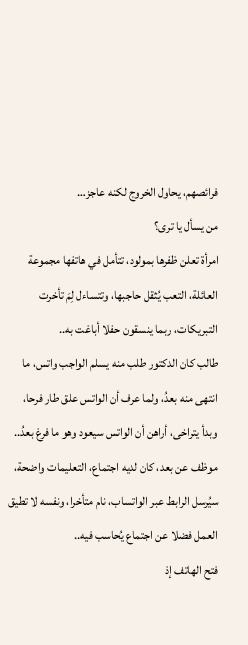فرائصهم، يحاول الخروج لكنه عاجز…
من يسأل يا ترى؟
امرأة تعلن ظفرها بمولود، تتأمل في هاتفها مجموعة العائلة، التعب يُثقل حاجبها، وتتساءل لِمَ تأخرت التبريكات، ربما ينسقون حفلا أباغت به..
طالب كان الدكتور طلب منه يسلم الواجب واتس، ما انتهى منه بعدُ، ولما عرف أن الواتس علق طار فرحا، وبدأ يتراخى، أراهن أن الواتس سيعود وهو ما فرغ بعدُ..
موظف عن بعد، كان لديه اجتماع، التعليمات واضحة، سيُرسل الرابط عبر الواتساب، نام متأخرا، ونفسه لا تطيق العمل فضلا عن اجتماع يُحاسب فيه..
فتح الهاتف إذ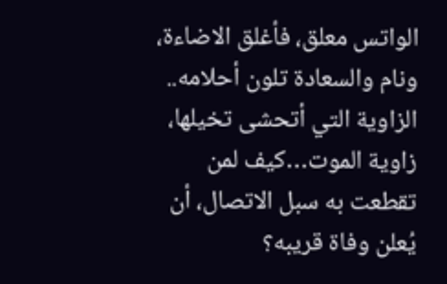الواتس معلق، فأغلق الاضاءة، ونام والسعادة تلون أحلامه..
الزاوية التي أتحشى تخيلها، زاوية الموت…كيف لمن تقطعت به سبل الاتصال، أن يُعلن وفاة قريبه؟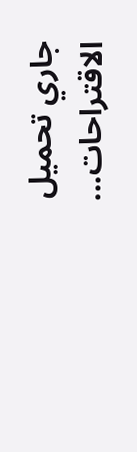جاري تحميل الاقتراحات...